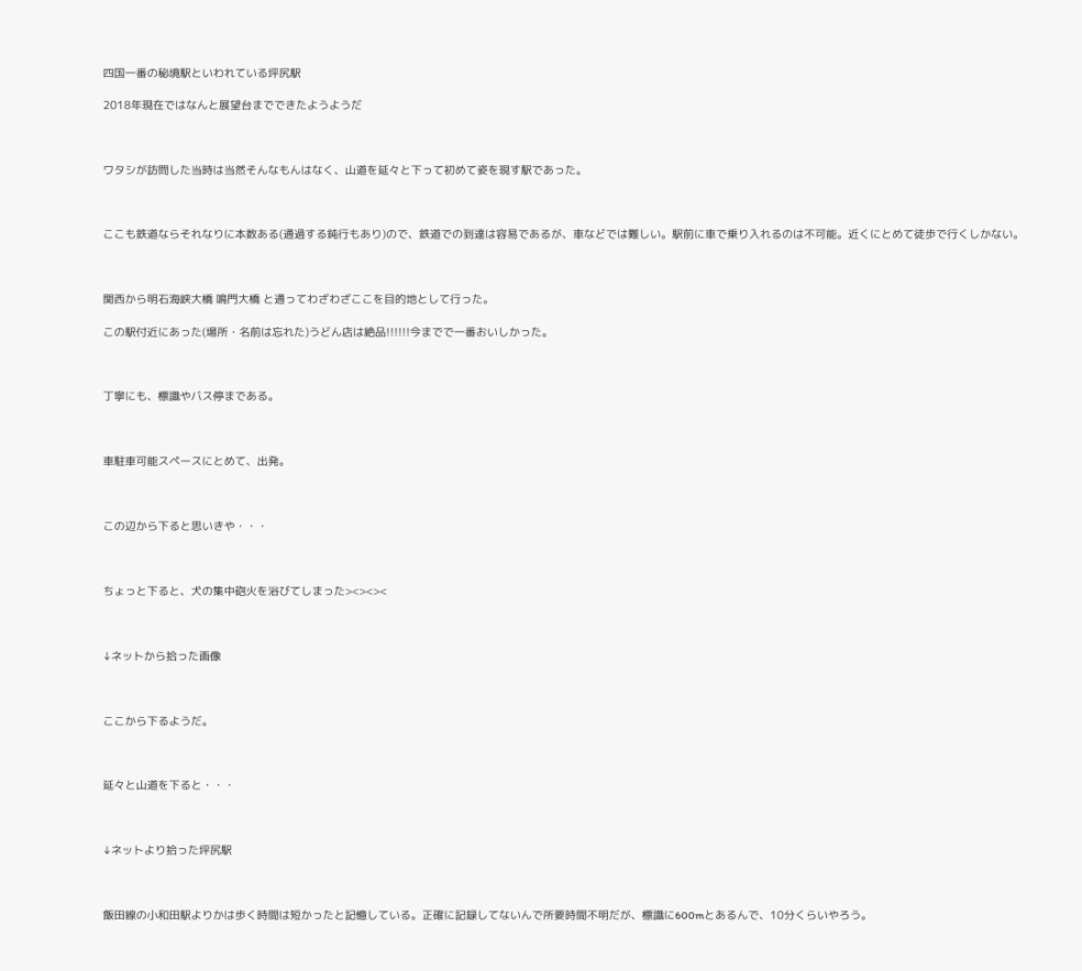四国一番の秘境駅といわれている坪尻駅

2018年現在ではなんと展望台までできたようようだ



ワタシが訪問した当時は当然そんなもんはなく、山道を延々と下って初めて姿を現す駅であった。



ここも鉄道ならそれなりに本数ある(通過する鈍行もあり)ので、鉄道での到達は容易であるが、車などでは難しい。駅前に車で乗り入れるのは不可能。近くにとめて徒歩で行くしかない。



関西から明石海峡大橋 鳴門大橋 と通ってわざわざここを目的地として行った。

この駅付近にあった(場所・名前は忘れた)うどん店は絶品!!!!!!今までで一番おいしかった。



丁寧にも、標識やバス停まである。



車駐車可能スペースにとめて、出発。



この辺から下ると思いきや・・・



ちょっと下ると、犬の集中砲火を浴びてしまった><><><



↓ネットから拾った画像



ここから下るようだ。



延々と山道を下ると・・・



↓ネットより拾った坪尻駅



飯田線の小和田駅よりかは歩く時間は短かったと記憶している。正確に記録してないんで所要時間不明だが、標識に600mとあるんで、10分くらいやろう。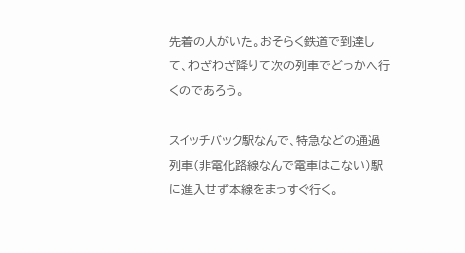先着の人がいた。おそらく鉄道で到達して、わざわざ降りて次の列車でどっかへ行くのであろう。

スイッチバック駅なんで、特急などの通過列車(非電化路線なんで電車はこない)駅に進入せず本線をまっすぐ行く。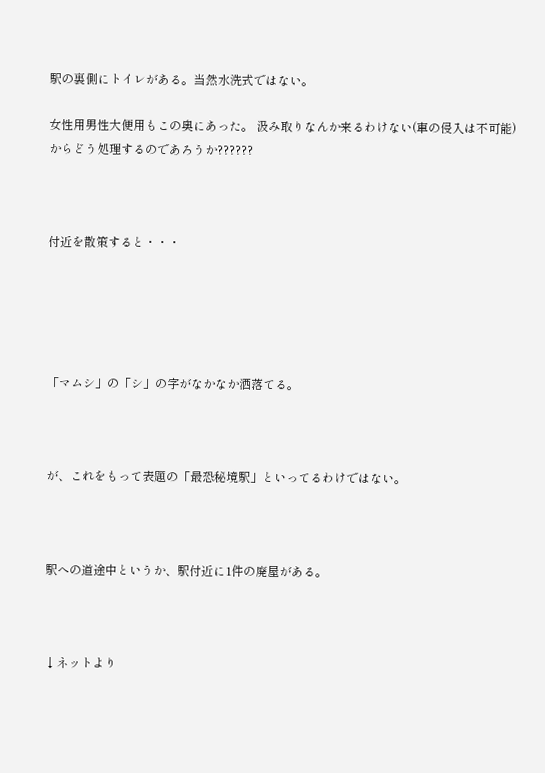駅の裏側にトイレがある。当然水洗式ではない。

女性用男性大便用もこの奥にあった。 汲み取りなんか来るわけない(車の侵入は不可能)からどう処理するのであろうか??????



付近を散策すると・・・





「マムシ」の「シ」の字がなかなか洒落てる。



が、これをもって表題の「最恐秘境駅」といってるわけではない。



駅への道途中というか、駅付近に1件の廃屋がある。



↓ネットより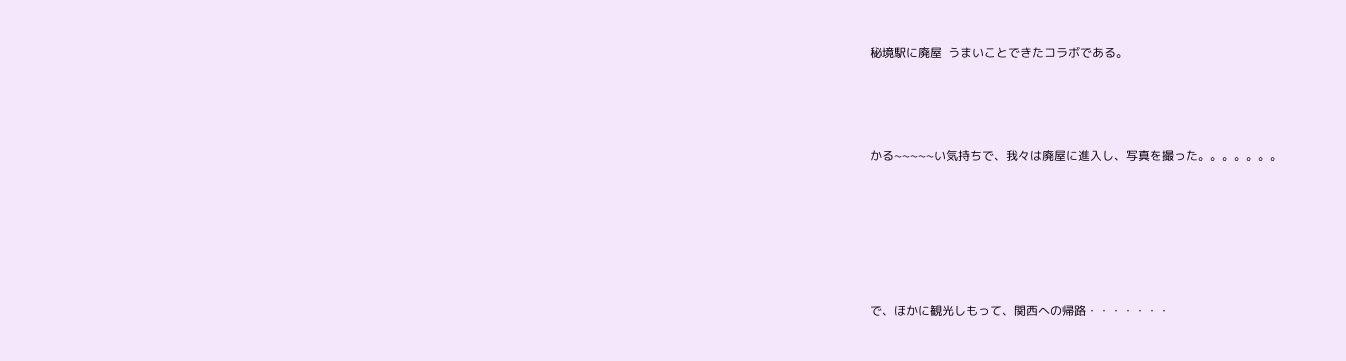秘境駅に廃屋  うまいことできたコラボである。



かる~~~~~い気持ちで、我々は廃屋に進入し、写真を撮った。。。。。。。





で、ほかに観光しもって、関西への帰路・・・・・・・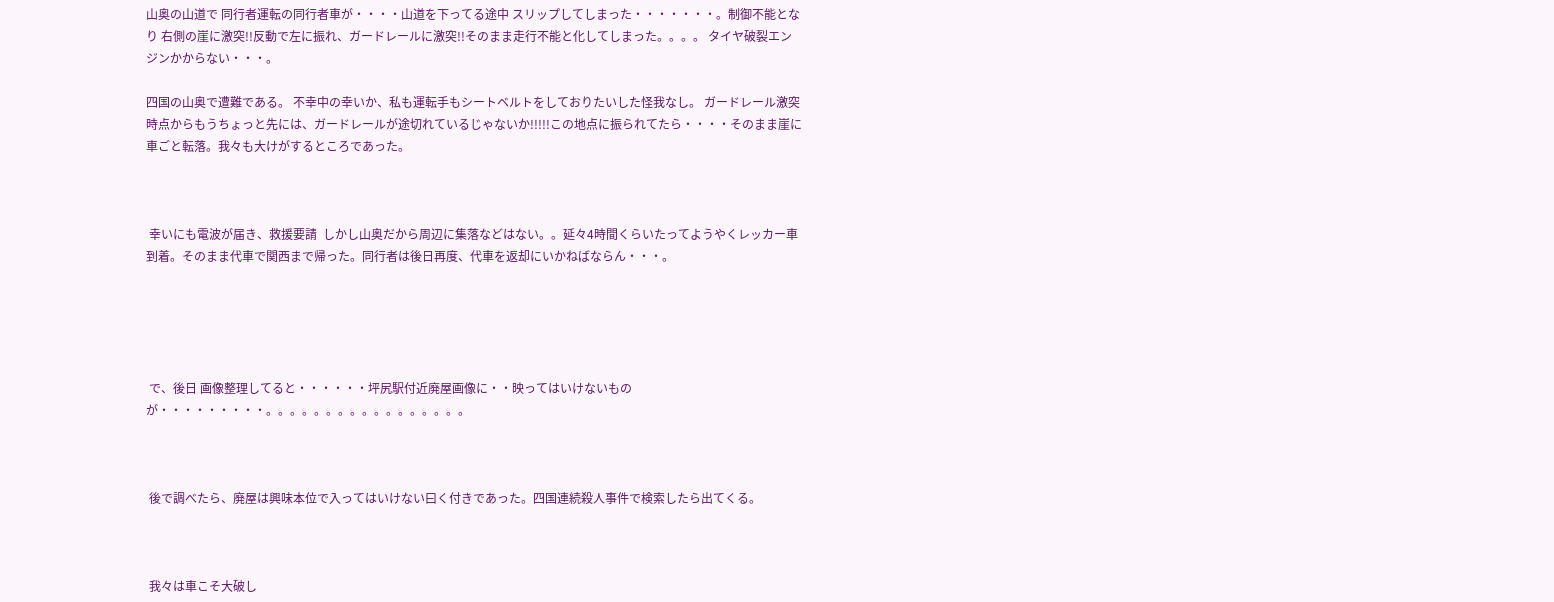山奥の山道で 同行者運転の同行者車が・・・・山道を下ってる途中 スリップしてしまった・・・・・・・。制御不能となり 右側の崖に激突!!反動で左に振れ、ガードレールに激突!!そのまま走行不能と化してしまった。。。。 タイヤ破裂エンジンかからない・・・。

四国の山奥で遭難である。 不幸中の幸いか、私も運転手もシートベルトをしておりたいした怪我なし。 ガードレール激突時点からもうちょっと先には、ガードレールが途切れているじゃないか!!!!!この地点に振られてたら・・・・そのまま崖に車ごと転落。我々も大けがするところであった。



 幸いにも電波が届き、救援要請  しかし山奥だから周辺に集落などはない。。延々4時間くらいたってようやくレッカー車到着。そのまま代車で関西まで帰った。同行者は後日再度、代車を返却にいかねばならん・・・。





 で、後日 画像整理してると・・・・・・坪尻駅付近廃屋画像に・・映ってはいけないものが・・・・・・・・・。。。。。。。。。。。。。。。。。



 後で調べたら、廃屋は興味本位で入ってはいけない曰く付きであった。四国連続殺人事件で検索したら出てくる。



 我々は車こそ大破し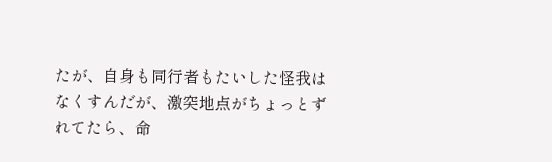たが、自身も同行者もたいした怪我はなくすんだが、激突地点がちょっとずれてたら、命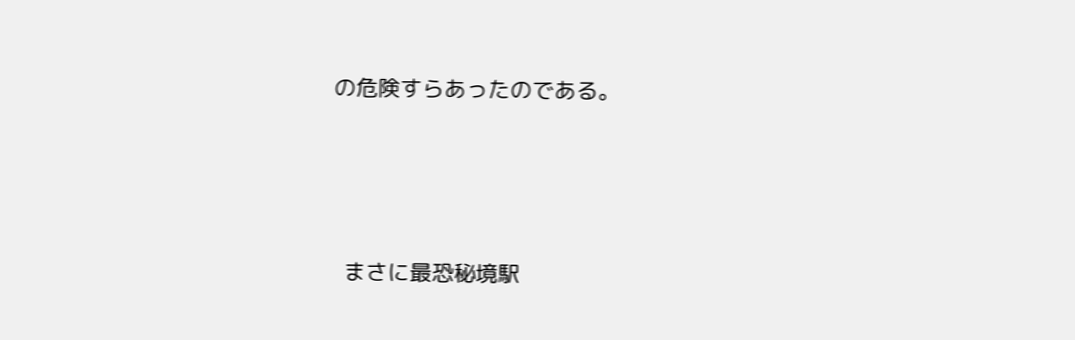の危険すらあったのである。





  まさに最恐秘境駅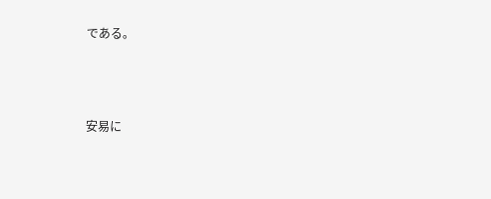である。



安易に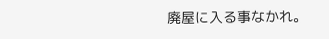廃屋に入る事なかれ。